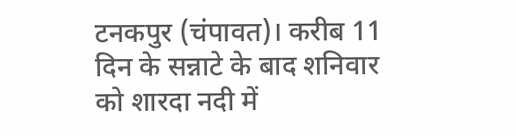टनकपुर (चंपावत)। करीब 11 दिन के सन्नाटे के बाद शनिवार को शारदा नदी में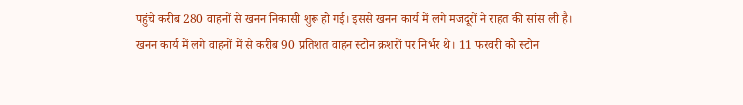पहुंचे करीब 280 वाहनों से खनन निकासी शुरू हो गई। इससे खनन कार्य में लगे मजदूरों ने राहत की सांस ली है।
खनन कार्य में लगे वाहनों में से करीब 90 प्रतिशत वाहन स्टोन क्रशरों पर निर्भर थे। 11 फरवरी को स्टोन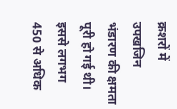क्रशरों में उपखजिन भंडारण की क्षमता पूरी हो गई थी। इससे लगभग 450 से अधिक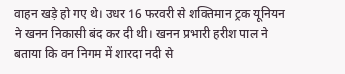वाहन खड़े हो गए थे। उधर 16 फरवरी से शक्तिमान ट्रक यूनियन ने खनन निकासी बंद कर दी थी। खनन प्रभारी हरीश पाल ने बताया कि वन निगम में शारदा नदी से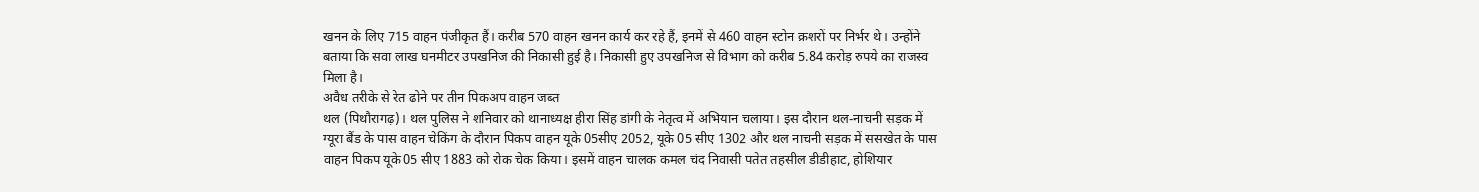खनन के लिए 715 वाहन पंजीकृत हैं। करीब 570 वाहन खनन कार्य कर रहे हैं, इनमें से 460 वाहन स्टोन क्रशरों पर निर्भर थे। उन्होंने बताया कि सवा लाख घनमीटर उपखनिज की निकासी हुई है। निकासी हुए उपखनिज से विभाग को करीब 5.84 करोड़ रुपये का राजस्व मिला है।
अवैध तरीके से रेत ढोने पर तीन पिकअप वाहन जब्त
थल (पिथौरागढ़)। थल पुलिस ने शनिवार को थानाध्यक्ष हीरा सिंह डांगी के नेतृत्व में अभियान चलाया। इस दौरान थल-नाचनी सड़क में ग्यूरा बैंड के पास वाहन चेकिंग के दौरान पिकप वाहन यूके 05सीए 2052, यूके 05 सीए 1302 और थल नाचनी सड़क में ससखेत के पास वाहन पिकप यूके05 सीए 1883 को रोक चेक किया। इसमें वाहन चालक कमल चंद निवासी पतेत तहसील डीडीहाट, होशियार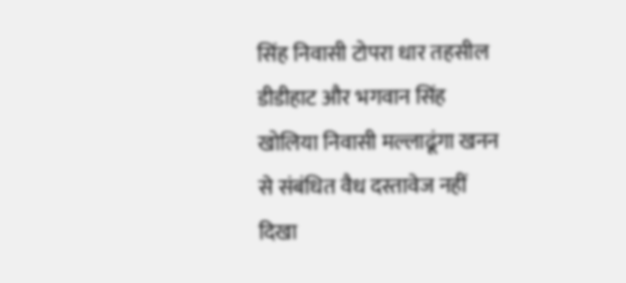सिंह निवासी टोपरा धार तहसील डीडीहाट और भगवान सिंह खोलिया निवासी मल्लाढूंगा खनन से संबंधित वैध दस्तावेज नहीं दिखा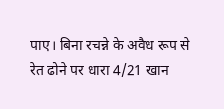पाए। बिना रचन्ने के अवैध रूप से रेत ढोने पर धारा 4/21 खान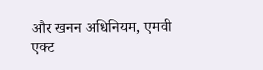और खनन अधिनियम, एमवी एक्ट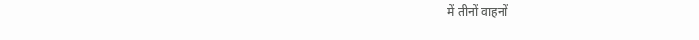में तीनों वाहनों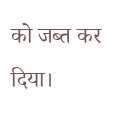को जब्त कर दिया।